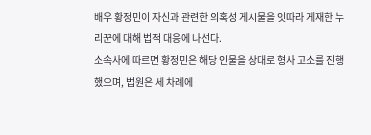배우 황정민이 자신과 관련한 의혹성 게시물을 잇따라 게재한 누리꾼에 대해 법적 대응에 나선다.
소속사에 따르면 황정민은 해당 인물을 상대로 형사 고소를 진행했으며, 법원은 세 차례에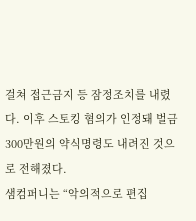걸쳐 접근금지 등 잠정조치를 내렸다. 이후 스토킹 혐의가 인정돼 벌금 300만원의 약식명령도 내려진 것으로 전해졌다.
샘컴퍼니는 “악의적으로 편집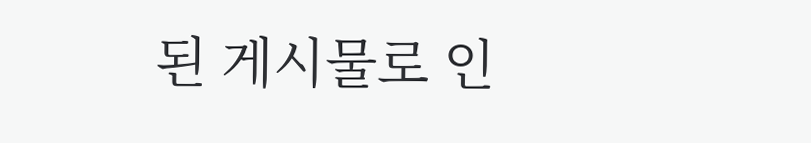된 게시물로 인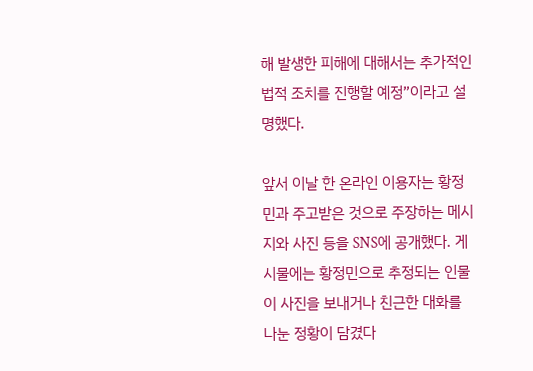해 발생한 피해에 대해서는 추가적인 법적 조치를 진행할 예정”이라고 설명했다.

앞서 이날 한 온라인 이용자는 황정민과 주고받은 것으로 주장하는 메시지와 사진 등을 SNS에 공개했다. 게시물에는 황정민으로 추정되는 인물이 사진을 보내거나 친근한 대화를 나눈 정황이 담겼다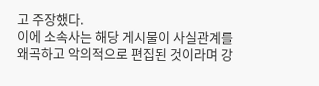고 주장했다.
이에 소속사는 해당 게시물이 사실관계를 왜곡하고 악의적으로 편집된 것이라며 강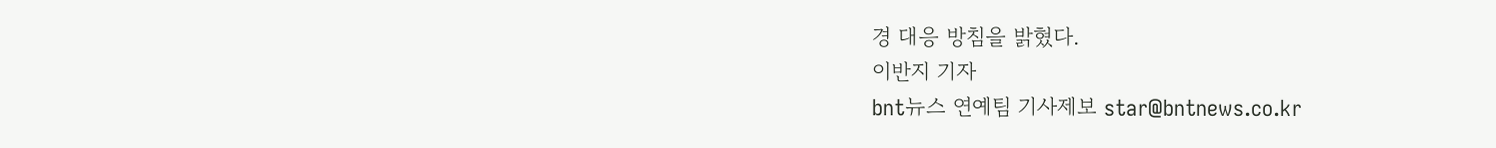경 대응 방침을 밝혔다.
이반지 기자
bnt뉴스 연예팀 기사제보 star@bntnews.co.kr